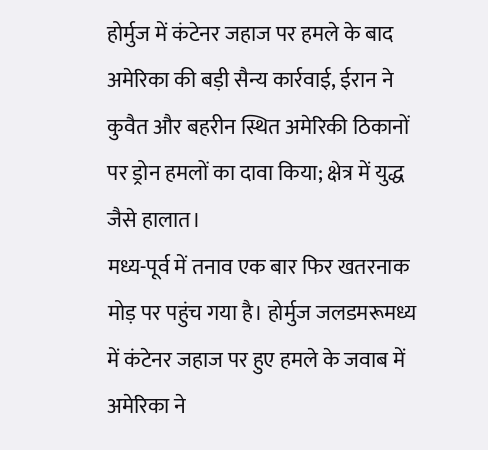होर्मुज में कंटेनर जहाज पर हमले के बाद अमेरिका की बड़ी सैन्य कार्रवाई, ईरान ने कुवैत और बहरीन स्थित अमेरिकी ठिकानों पर ड्रोन हमलों का दावा किया; क्षेत्र में युद्ध जैसे हालात।
मध्य-पूर्व में तनाव एक बार फिर खतरनाक मोड़ पर पहुंच गया है। होर्मुज जलडमरूमध्य में कंटेनर जहाज पर हुए हमले के जवाब में अमेरिका ने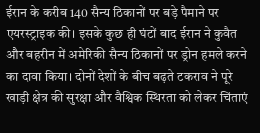ईरान के करीब 140 सैन्य ठिकानों पर बड़े पैमाने पर एयरस्ट्राइक की। इसके कुछ ही घंटों बाद ईरान ने कुवैत और बहरीन में अमेरिकी सैन्य ठिकानों पर ड्रोन हमले करने का दावा किया। दोनों देशों के बीच बढ़ते टकराव ने पूरे खाड़ी क्षेत्र की सुरक्षा और वैश्विक स्थिरता को लेकर चिंताएं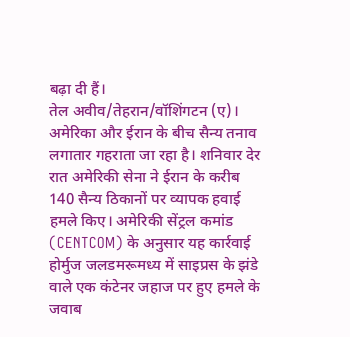बढ़ा दी हैं।
तेल अवीव/तेहरान/वॉशिंगटन (ए)। अमेरिका और ईरान के बीच सैन्य तनाव लगातार गहराता जा रहा है। शनिवार देर रात अमेरिकी सेना ने ईरान के करीब 140 सैन्य ठिकानों पर व्यापक हवाई हमले किए। अमेरिकी सेंट्रल कमांड (CENTCOM) के अनुसार यह कार्रवाई होर्मुज जलडमरूमध्य में साइप्रस के झंडे वाले एक कंटेनर जहाज पर हुए हमले के जवाब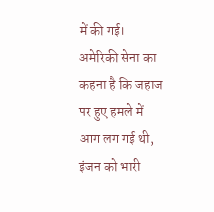में की गई।
अमेरिकी सेना का कहना है कि जहाज पर हुए हमले में आग लग गई थी, इंजन को भारी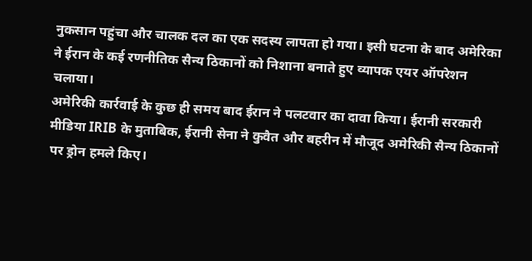नुकसान पहुंचा और चालक दल का एक सदस्य लापता हो गया। इसी घटना के बाद अमेरिका ने ईरान के कई रणनीतिक सैन्य ठिकानों को निशाना बनाते हुए व्यापक एयर ऑपरेशन चलाया।
अमेरिकी कार्रवाई के कुछ ही समय बाद ईरान ने पलटवार का दावा किया। ईरानी सरकारी मीडिया IRIB के मुताबिक, ईरानी सेना ने कुवैत और बहरीन में मौजूद अमेरिकी सैन्य ठिकानों पर ड्रोन हमले किए।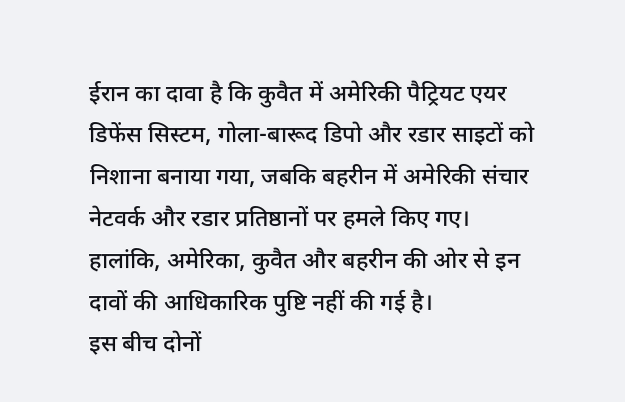ईरान का दावा है कि कुवैत में अमेरिकी पैट्रियट एयर डिफेंस सिस्टम, गोला-बारूद डिपो और रडार साइटों को निशाना बनाया गया, जबकि बहरीन में अमेरिकी संचार नेटवर्क और रडार प्रतिष्ठानों पर हमले किए गए। हालांकि, अमेरिका, कुवैत और बहरीन की ओर से इन दावों की आधिकारिक पुष्टि नहीं की गई है।
इस बीच दोनों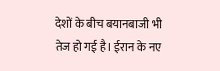देशों के बीच बयानबाजी भी तेज हो गई है। ईरान के नए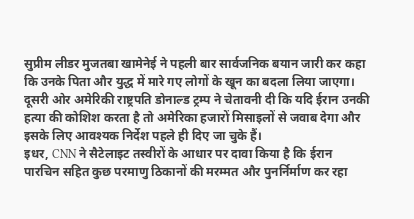सुप्रीम लीडर मुजतबा खामेनेई ने पहली बार सार्वजनिक बयान जारी कर कहा कि उनके पिता और युद्ध में मारे गए लोगों के खून का बदला लिया जाएगा। दूसरी ओर अमेरिकी राष्ट्रपति डोनाल्ड ट्रम्प ने चेतावनी दी कि यदि ईरान उनकी हत्या की कोशिश करता है तो अमेरिका हजारों मिसाइलों से जवाब देगा और इसके लिए आवश्यक निर्देश पहले ही दिए जा चुके हैं।
इधर, CNN ने सैटेलाइट तस्वीरों के आधार पर दावा किया है कि ईरान पारचिन सहित कुछ परमाणु ठिकानों की मरम्मत और पुनर्निर्माण कर रहा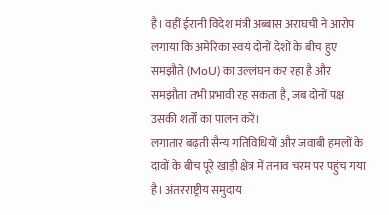है। वहीं ईरानी विदेश मंत्री अब्बास अराघची ने आरोप लगाया कि अमेरिका स्वयं दोनों देशों के बीच हुए समझौते (MoU) का उल्लंघन कर रहा है और समझौता तभी प्रभावी रह सकता है, जब दोनों पक्ष उसकी शर्तों का पालन करें।
लगातार बढ़ती सैन्य गतिविधियों और जवाबी हमलों के दावों के बीच पूरे खाड़ी क्षेत्र में तनाव चरम पर पहुंच गया है। अंतरराष्ट्रीय समुदाय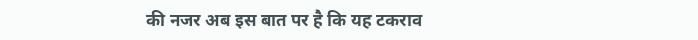की नजर अब इस बात पर है कि यह टकराव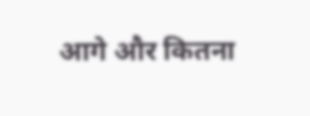आगे और कितना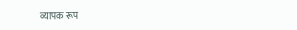व्यापक रूप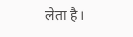लेता है।